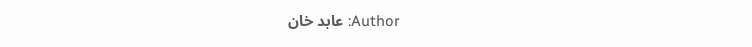Author: عابد خان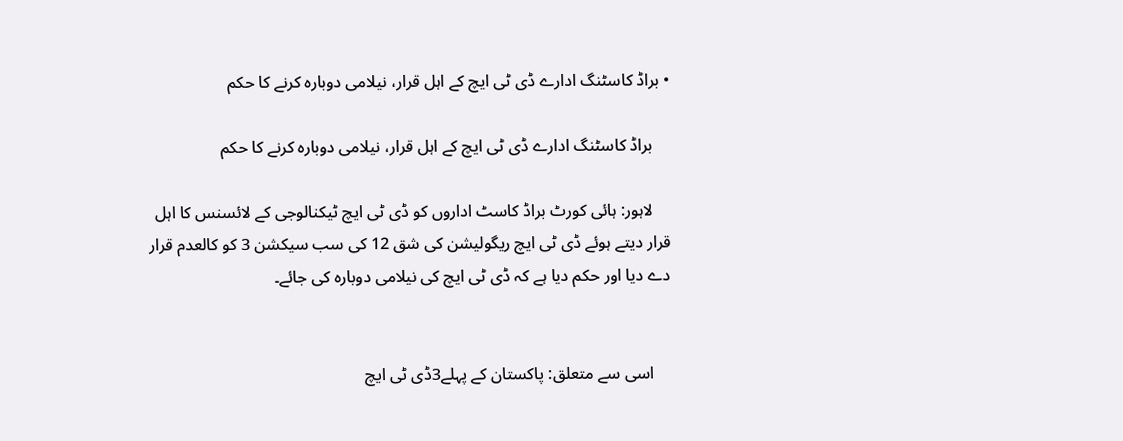• براڈ کاسٹنگ ادارے ڈی ٹی ایچ کے اہل قرار، نیلامی دوبارہ کرنے کا حکم

    براڈ کاسٹنگ ادارے ڈی ٹی ایچ کے اہل قرار، نیلامی دوبارہ کرنے کا حکم

    لاہور: ہائی کورٹ براڈ کاسٹ اداروں کو ڈی ٹی ایچ ٹیکنالوجی کے لائسنس کا اہل قرار دیتے ہوئے ڈی ٹی ایچ ریگولیشن کی شق 12 کی سب سیکشن 3 کو کالعدم قرار دے دیا اور حکم دیا ہے کہ ڈی ٹی ایچ کی نیلامی دوبارہ کی جائے۔


    اسی سے متعلق: پاکستان کے پہلے3ڈی ٹی ایچ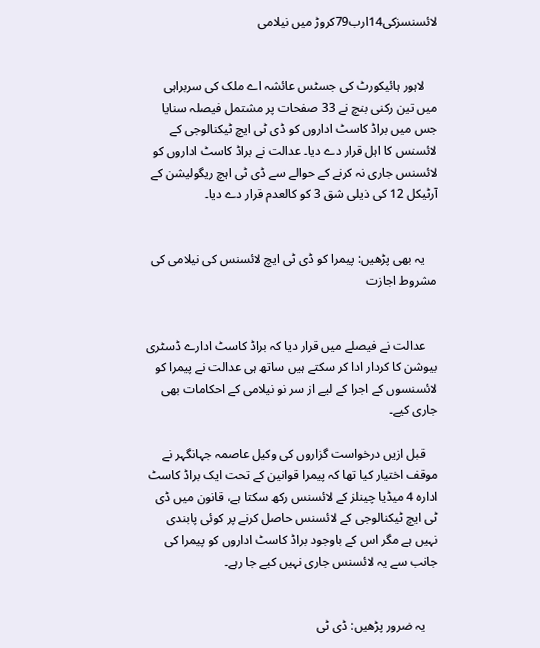لائسنسزکی14ارب79کروڑ میں نیلامی


    لاہور ہائیکورٹ کی جسٹس عائشہ اے ملک کی سربراہی میں تین رکنی بنچ نے 33 صفحات پر مشتمل فیصلہ سنایا جس میں براڈ کاسٹ اداروں کو ڈی ٹی ایچ ٹیکنالوجی کے لائسنس کا اہل قرار دے دیا۔ عدالت نے براڈ کاسٹ اداروں کو لائسنس جاری نہ کرنے کے حوالے سے ڈی ٹی اہچ ریگولیشن کے آرٹیکل 12 کی ذیلی شق 3 کو کالعدم قرار دے دیا۔


    یہ بھی پڑھیں: پیمرا کو ڈی ٹی ایچ لائسنس کی نیلامی کی مشروط اجازت


    عدالت نے فیصلے میں قرار دیا کہ براڈ کاسٹ ادارے ڈسٹری بیوشن کا کردار ادا کر سکتے ہیں ساتھ ہی عدالت نے پیمرا کو لائسنسوں کے اجرا کے لیے از سر نو نیلامی کے احکامات بھی جاری کیے۔

    قبل ازیں درخواست گزاروں کی وکیل عاصمہ جہانگہر نے موقف اختیار کیا تھا کہ پیمرا قوانین کے تحت ایک براڈ کاسٹ ادارہ 4 میڈیا چینلز کے لائسنس رکھ سکتا ہے، قانون میں ڈی ٹی ایچ ٹیکنالوجی کے لائسنس حاصل کرنے پر کوئی پابندی نہیں ہے مگر اس کے باوجود براڈ کاسٹ اداروں کو پیمرا کی جانب سے یہ لائسنس جاری نہیں کیے جا رہے۔


    یہ ضرور پڑھیں: ڈی ٹی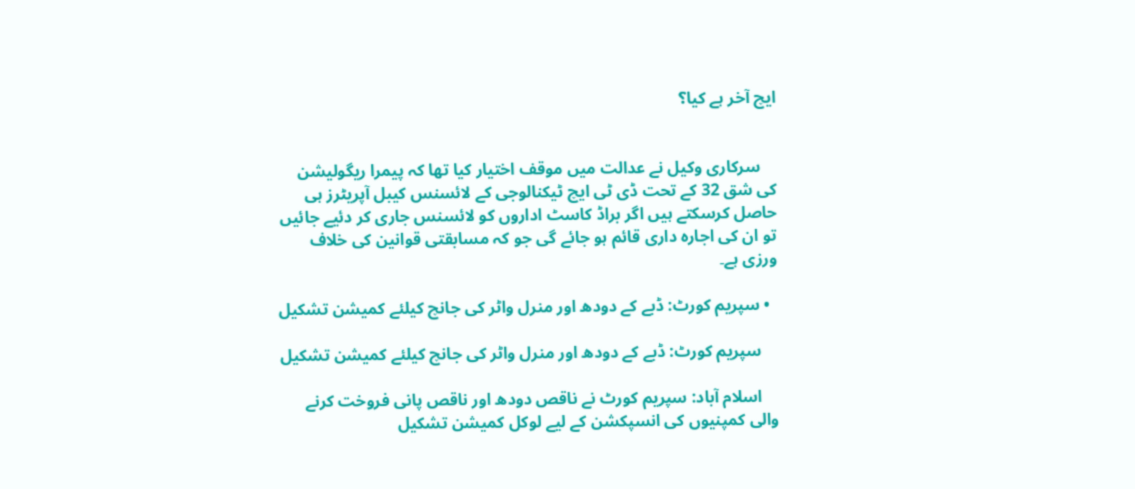ایچ آخر ہے کیا؟


    سرکاری وکیل نے عدالت میں موقف اختیار کیا تھا کہ پیمرا ریگولیشن کی شق 32 کے تحت ڈی ٹی ایچ ٹیکنالوجی کے لائسنس کیبل آپریٹرز ہی حاصل کرسکتے ہیں اگر براڈ کاسٹ اداروں کو لائسنس جاری کر دئیے جائیں تو ان کی اجارہ داری قائم ہو جائے گی جو کہ مسابقتی قوانین کی خلاف ورزی ہے۔

  • سپریم کورٹ: ڈبے کے دودھ اور منرل واٹر کی جانچ کیلئے کمیشن تشکیل

    سپریم کورٹ: ڈبے کے دودھ اور منرل واٹر کی جانچ کیلئے کمیشن تشکیل

    اسلام آباد: سپریم کورٹ نے ناقص دودھ اور ناقص پانی فروخت کرنے والی کمپنیوں کی انسپکشن کے لیے لوکل کمیشن تشکیل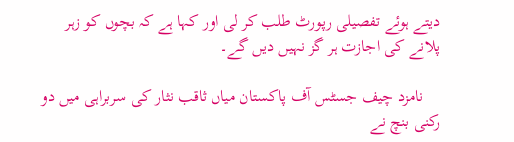دیتے ہوئے تفصیلی رپورٹ طلب کر لی اور کہا ہے کہ بچوں کو زہر پلانے کی اجازت ہر گز نہیں دیں گے۔

    نامزد چیف جسٹس آف پاکستان میاں ثاقب نثار کی سربراہی میں دو رکنی بنچ نے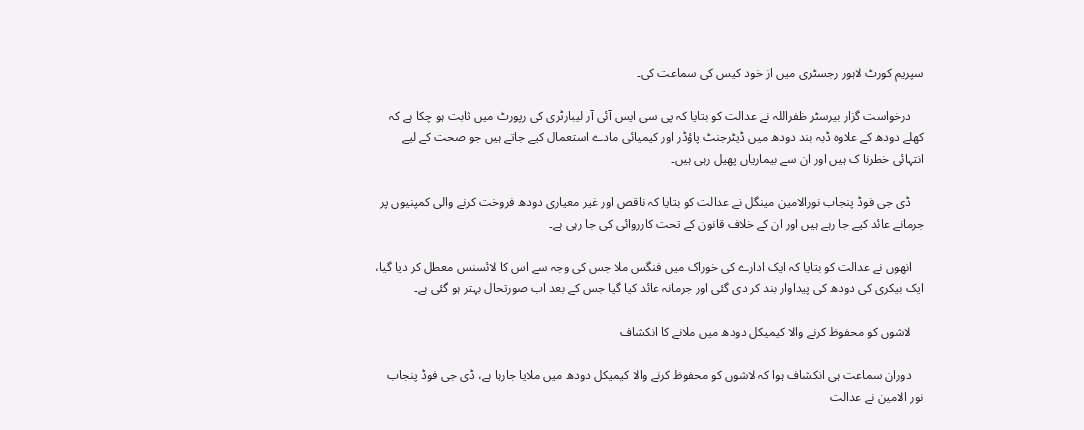سپریم کورٹ لاہور رجسٹری میں از خود کیس کی سماعت کی۔

    درخواست گزار بیرسٹر ظفراللہ نے عدالت کو بتایا کہ پی سی ایس آئی آر لیبارٹری کی رپورٹ میں ثابت ہو چکا ہے کہ کھلے دودھ کے علاوہ ڈبہ بند دودھ میں ڈیٹرجنٹ پاؤڈر اور کیمیائی مادے استعمال کیے جاتے ہیں جو صحت کے لیے انتہائی خطرنا ک ہیں اور ان سے بیماریاں پھیل رہی ہیں۔

    ڈی جی فوڈ پنجاب نورالامین مینگل نے عدالت کو بتایا کہ ناقص اور غیر معیاری دودھ فروخت کرنے والی کمپنیوں پر جرمانے عائد کیے جا رہے ہیں اور ان کے خلاف قانون کے تحت کارروائی کی جا رہی ہے۔

    انھوں نے عدالت کو بتایا کہ ایک ادارے کی خوراک میں فنگس ملا جس کی وجہ سے اس کا لائسنس معطل کر دیا گیا، ایک بیکری کی دودھ کی پیداوار بند کر دی گئی اور جرمانہ عائد کیا گیا جس کے بعد اب صورتحال بہتر ہو گئی ہے۔

    لاشوں کو محفوظ کرنے والا کیمیکل دودھ میں ملانے کا انکشاف

    دوران سماعت ہی انکشاف ہوا کہ لاشوں کو محفوظ کرنے والا کیمیکل دودھ میں ملایا جارہا ہے، ڈی جی فوڈ پنجاب نور الامین نے عدالت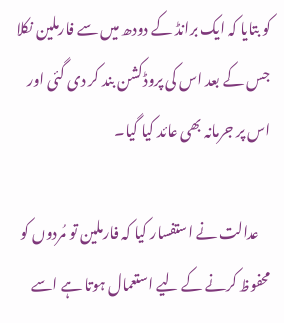کو بتایا کہ ایک برانڈ کے دودھ میں سے فارملین نکلا جس کے بعد اس کی پروڈکشن بند کر دی گئی اور اس پر جرمانہ بھی عائد کیا گیا۔

    عدالت نے استفسار کیا کہ فارملین تو مُردوں کو محفوظ کرنے کے لیے استعمال ہوتا ہے اسے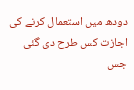دودھ میں استعمال کرنے کی اجازت کس طرح دی گئی جس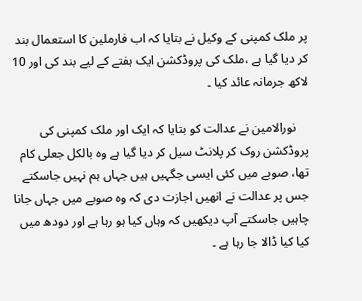پر ملک کمپنی کے وکیل نے بتایا کہ اب فارملین کا استعمال بند کر دیا گیا ہے ،ملک کی پروڈکشن ایک ہفتے کے لیے بند کی اور 10 لاکھ جرمانہ عائد کیا ۔

    نورالامین نے عدالت کو بتایا کہ ایک اور ملک کمپنی کی پروڈکشن روک کر پلانٹ سیل کر دیا گیا ہے وہ بالکل جعلی کام تھا، صوبے میں کئی ایسی جگہیں ہیں جہاں ہم نہیں جاسکتے جس پر عدالت نے انھیں اجازت دی کہ وہ صوبے میں جہاں جانا چاہیں جاسکتے آپ دیکھیں کہ وہاں کیا ہو رہا ہے اور دودھ میں کیا کیا ڈالا جا رہا ہے ۔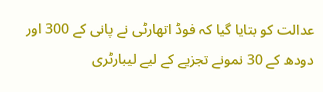عدالت کو بتایا گیا کہ فوڈ اتھارٹی نے پانی کے 300 اور دودھ کے 30 نمونے تجزیے کے لیے لیبارٹری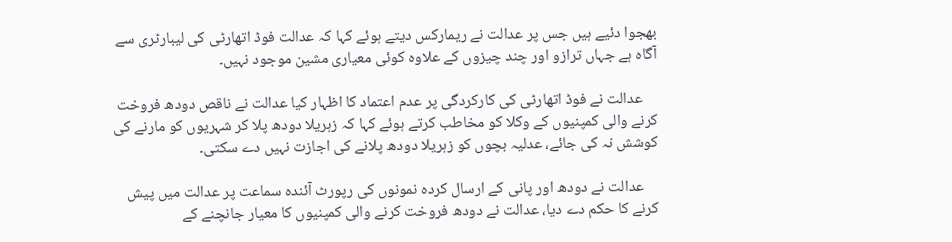بھجوا دئیے ہیں جس پر عدالت نے ریمارکس دیتے ہوئے کہا کہ عدالت فوڈ اتھارٹی کی لیبارٹری سے آگاہ ہے جہاں ترازو اور چند چیزوں کے علاوہ کوئی معیاری مشین موجود نہیں۔

    عدالت نے فوڈ اتھارٹی کی کارکردگی پر عدم اعتماد کا اظہار کیا عدالت نے ناقص دودھ فروخت کرنے والی کمپنیوں کے وکلا کو مخاطب کرتے ہوئے کہا کہ زہریلا دودھ پلا کر شہریوں کو مارنے کی کوشش نہ کی جائے، عدلیہ بچوں کو زہریلا دودھ پلانے کی اجازت نہیں دے سکتی۔

    عدالت نے دودھ اور پانی کے ارسال کردہ نمونوں کی رپورٹ آئندہ سماعت پر عدالت میں پیش کرنے کا حکم دے دیا، عدالت نے دودھ فروخت کرنے والی کمپنیوں کا معیار جانچنے کے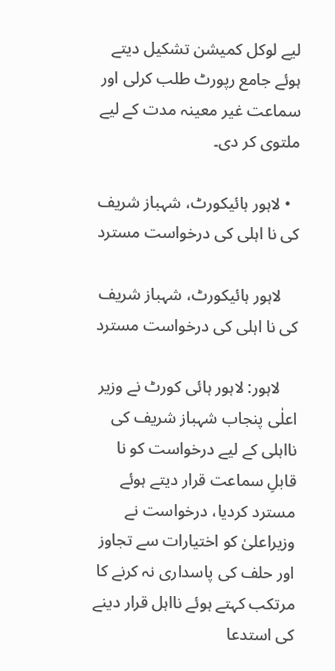لیے لوکل کمیشن تشکیل دیتے ہوئے جامع رپورٹ طلب کرلی اور سماعت غیر معینہ مدت کے لیے ملتوی کر دی۔

  • لاہور ہائیکورٹ، شہباز شریف کی نا اہلی کی درخواست مسترد

    لاہور ہائیکورٹ، شہباز شریف کی نا اہلی کی درخواست مسترد

    لاہور: لاہور ہائی کورٹ نے وزیر اعلٰی پنجاب شہباز شریف کی نااہلی کے لیے درخواست کو نا قابلِ سماعت قرار دیتے ہوئے مسترد کردیا، درخواست نے وزیراعلیٰ کو اختیارات سے تجاوز اور حلف کی پاسداری نہ کرنے کا مرتکب کہتے ہوئے نااہل قرار دینے کی استدعا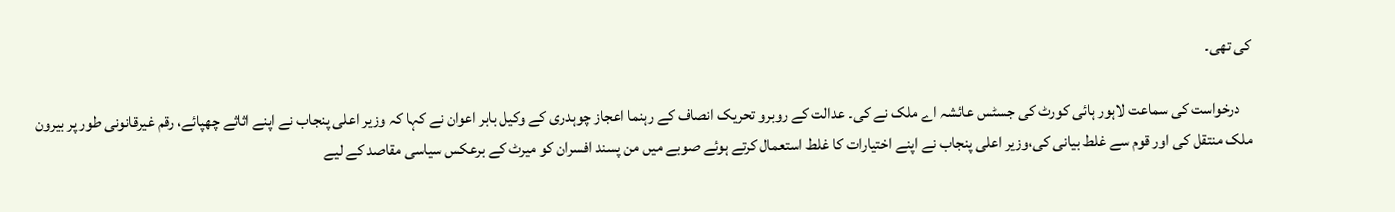کی تھی۔

    درخواست کی سماعت لاہور ہائی کورٹ کی جسٹس عائشہ اے ملک نے کی۔ عدالت کے روبرو تحریک انصاف کے رہنما اعجاز چوہدری کے وکیل بابر اعوان نے کہا کہ وزیر اعلی پنجاب نے اپنے اثاثے چھپائے، رقم غیرقانونی طور پر بیرون ملک منتقل کی اور قوم سے غلط بیانی کی،وزیر اعلی پنجاب نے اپنے اختیارات کا غلط استعمال کرتے ہوئے صوبے میں من پسند افسران کو میرٹ کے برعکس سیاسی مقاصد کے لیے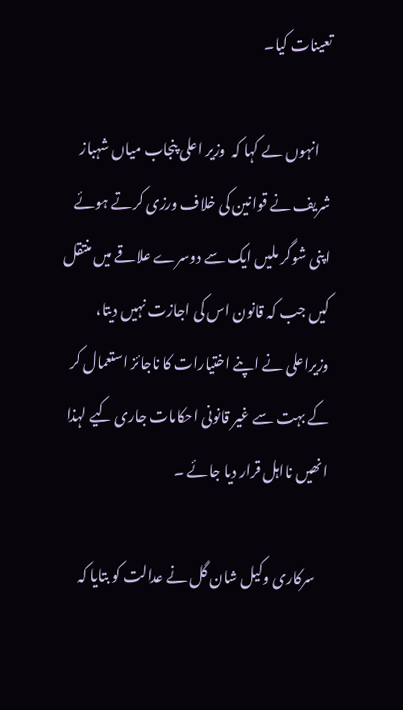تعینات کیا۔

    انہوں ںے کہا کہ  وزیر اعلی پنجاب میاں شہباز شریف نے قوانین کی خلاف ورزی کرتے ہوئے اپنی شوگر ملیں ایک سے دوسرے علاقے میں منتقل کیں جب کہ قانون اس کی اجازت نہیں دیتا، وزیراعلی نے اپنے اختیارات کا ناجائز استعمال کر کے بہت سے غیر قانونی احکامات جاری کیے لہذا انھیں نااہل قرار دیا جائے ۔

    سرکاری وکیل شان گل نے عدالت کو بتایا کہ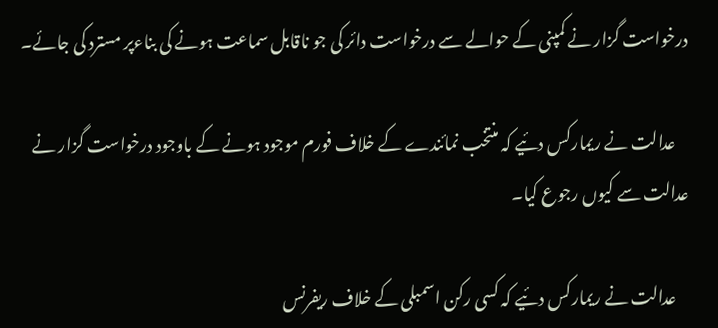درخواست گزار نے کمپنی کے حوالے سے درخواست دائر کی جو ناقابل سماعت ہونے کی بناءپر مسترد کی جائے۔

    عدالت نے ریمارکس دئیے کہ منتخب نمائندے کے خلاف فورم موجود ہونے کے باوجود درخواست گزار نے عدالت سے کیوں رجوع کیا۔

    عدالت نے ریمارکس دئیے کہ کسی رکن اسمبلی کے خلاف ریفرنس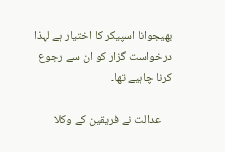بھیجوانا اسپیکر کا اختیار ہے لہذا درخواست گزار کو ان سے رجوع کرنا چاہیے تھا۔

    عدالت نے فریقین کے وکلا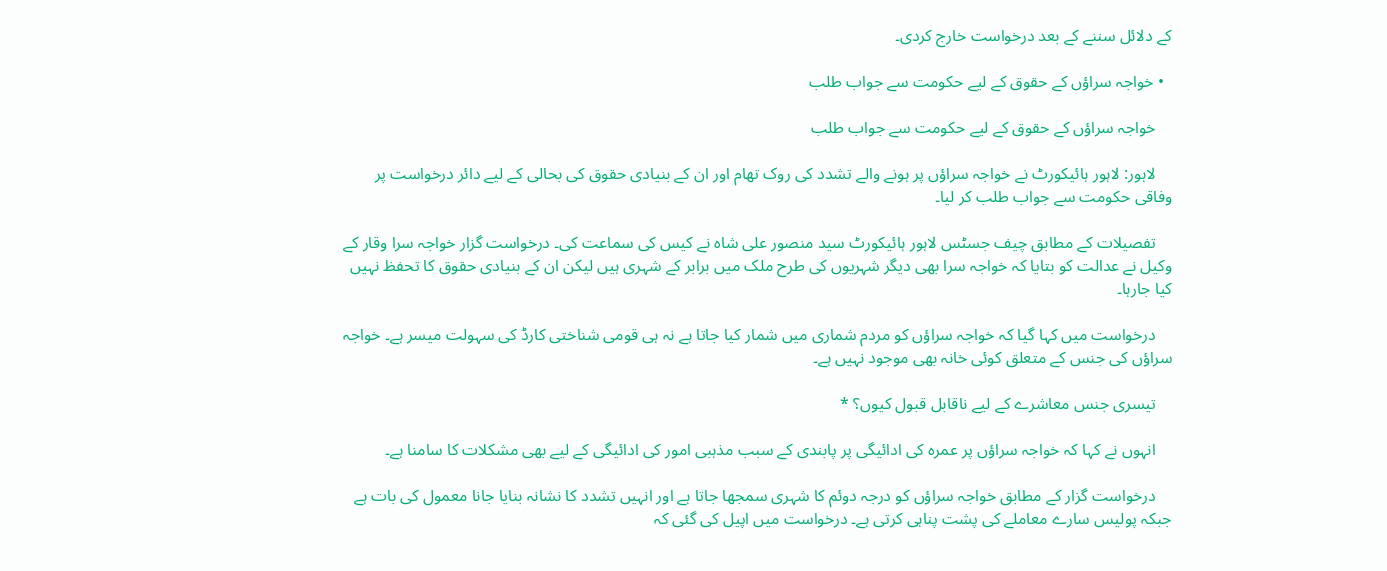کے دلائل سننے کے بعد درخواست خارج کردی۔

  • خواجہ سراؤں کے حقوق کے لیے حکومت سے جواب طلب

    خواجہ سراؤں کے حقوق کے لیے حکومت سے جواب طلب

    لاہور: لاہور ہائیکورٹ نے خواجہ سراؤں پر ہونے والے تشدد کی روک تھام اور ان کے بنیادی حقوق کی بحالی کے لیے دائر درخواست پر وفاقی حکومت سے جواب طلب کر لیا۔

    تفصیلات کے مطابق چیف جسٹس لاہور ہائیکورٹ سید منصور علی شاہ نے کیس کی سماعت کی۔ درخواست گزار خواجہ سرا وقار کے وکیل نے عدالت کو بتایا کہ خواجہ سرا بھی دیگر شہریوں کی طرح ملک میں برابر کے شہری ہیں لیکن ان کے بنیادی حقوق کا تحفظ نہیں کیا جارہا۔

    درخواست میں کہا گیا کہ خواجہ سراؤں کو مردم شماری میں شمار کیا جاتا ہے نہ ہی قومی شناختی کارڈ کی سہولت میسر ہے۔ خواجہ سراؤں کی جنس کے متعلق کوئی خانہ بھی موجود نہیں ہے۔

    تیسری جنس معاشرے کے لیے ناقابل قبول کیوں؟ *

    انہوں نے کہا کہ خواجہ سراؤں پر عمرہ کی ادائیگی پر پابندی کے سبب مذہبی امور کی ادائیگی کے لیے بھی مشکلات کا سامنا ہے۔

    درخواست گزار کے مطابق خواجہ سراؤں کو درجہ دوئم کا شہری سمجھا جاتا ہے اور انہیں تشدد کا نشانہ بنایا جانا معمول کی بات ہے جبکہ پولیس سارے معاملے کی پشت پناہی کرتی ہے۔ درخواست میں اپیل کی گئی کہ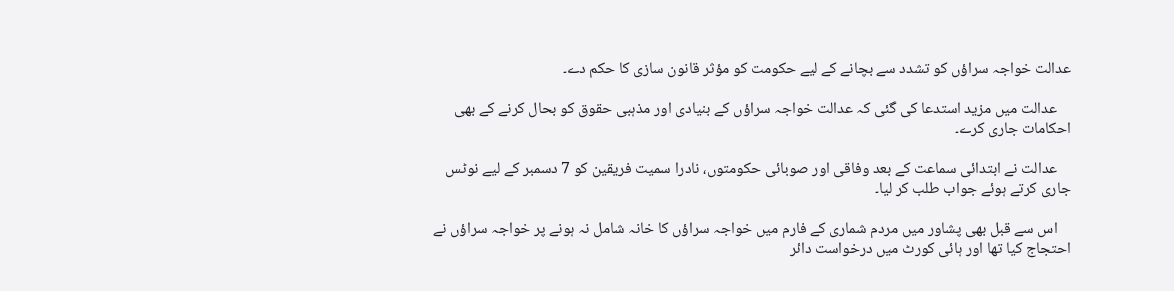عدالت خواجہ سراؤں کو تشدد سے بچانے کے لیے حکومت کو مؤثر قانون سازی کا حکم دے۔

    عدالت میں مزید استدعا کی گئی کہ عدالت خواجہ سراؤں کے بنیادی اور مذہبی حقوق کو بحال کرنے کے بھی احکامات جاری کرے۔

    عدالت نے ابتدائی سماعت کے بعد وفاقی اور صوبائی حکومتوں، نادرا سمیت فریقین کو 7 دسمبر کے لیے نوٹس جاری کرتے ہوئے جواب طلب کر لیا۔

    اس سے قبل بھی پشاور میں مردم شماری کے فارم میں خواجہ سراؤں کا خانہ شامل نہ ہونے پر خواجہ سراؤں نے احتجاج کیا تھا اور ہائی کورٹ میں درخواست دائر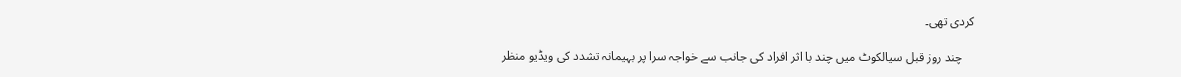کردی تھی۔

    چند روز قبل سیالکوٹ میں چند با اثر افراد کی جانب سے خواجہ سرا پر بہیمانہ تشدد کی ویڈیو منظر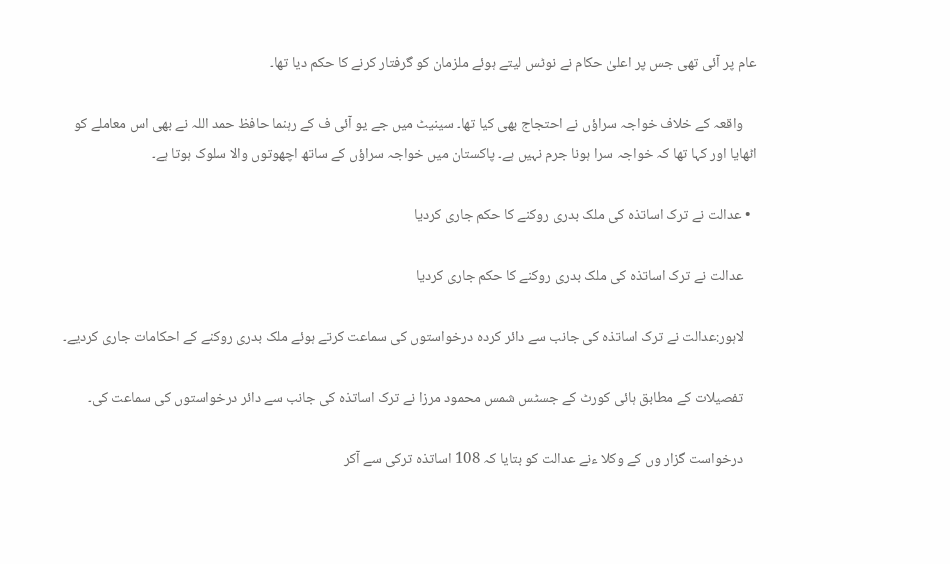عام پر آئی تھی جس پر اعلیٰ حکام نے نوٹس لیتے ہوئے ملزمان کو گرفتار کرنے کا حکم دیا تھا۔

    واقعہ کے خلاف خواجہ سراؤں نے احتجاج بھی کیا تھا۔ سینیٹ میں جے یو آئی ف کے رہنما حافظ حمد اللہ نے بھی اس معاملے کو اٹھایا اور کہا تھا کہ خواجہ سرا ہونا جرم نہیں ہے۔ پاکستان میں خواجہ سراؤں کے ساتھ اچھوتوں والا سلوک ہوتا ہے۔

  • عدالت نے ترک اساتذہ کی ملک بدری روکنے کا حکم جاری کردیا

    عدالت نے ترک اساتذہ کی ملک بدری روکنے کا حکم جاری کردیا

    لاہور:عدالت نے ترک اساتذہ کی جانب سے دائر کردہ درخواستوں کی سماعت کرتے ہوئے ملک بدری روکنے کے احکامات جاری کردیے۔

    تفصیلات کے مطابق ہائی کورٹ کے جسٹس شمس محمود مرزا نے ترک اساتذہ کی جانب سے دائر درخواستوں کی سماعت کی۔

    درخواست گزار وں کے وکلا ءنے عدالت کو بتايا کہ 108 اساتذہ ترکی سے آکر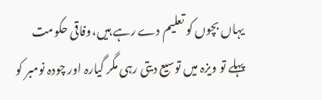يہاں بچوں کو تعليم دے رہے ہيں،وفاقی حکومت پہلے تو ويزہ ميں توسيع ديتی رہی مگر گيارہ اور چودہ نومبر کو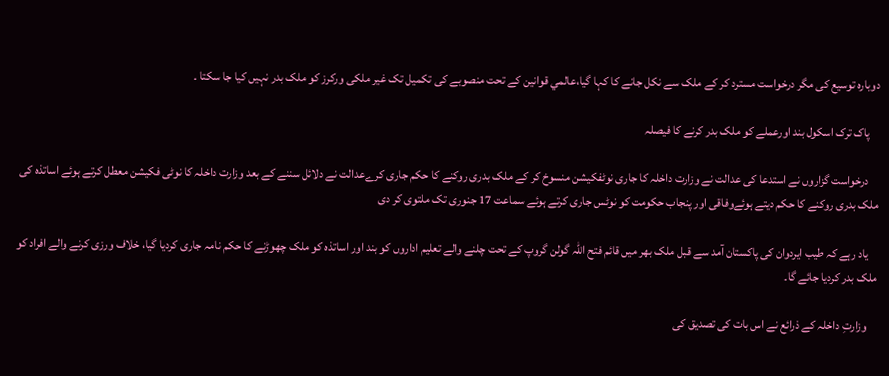دوبارہ توسيع کی مگر درخواست مسترد کر کے ملک سے نکل جانے کا کہا گيا،عالمي قوانين کے تحت منصوبے کی تکميل تک غير ملکی ورکرز کو ملک بدر نہيں کيا جا سکتا ۔

    پاک ترک اسکول بند اورعملے کو ملک بدر کرنے کا فیصلہ

    درخواست گزاروں نے استدعا کی عدالت نے وزارت داخلہ کا جاری نوٹفکيشن منسوخ کر کے ملک بدری روکنے کا حکم جاری کرےعدالت نے دلائل سننے کے بعد وزارت داخلہ کا نوٹی فکيشن معطل کرتے ہوئے اساتذہ کی ملک بدری روکنے کا حکم ديتے ہوئےوفاقی اور پنجاب حکومت کو نوٹس جاری کرتے ہوئے سماعت 17 جنوری تک ملتوی کر دی

    یاد رہے کہ طیب ایردوان کی پاکستان آمد سے قبل ملک بھر میں قائم فتح اللہ گولن گروپ کے تحت چلنے والے تعلیم اداروں کو بند اور اساتذہ کو ملک چھوڑنے کا حکم نامہ جاری کردیا گیا، خلاف ورزی کرنے والے افراد کو ملک بدر کردیا جائے گا۔

    وزارتِ داخلہ کے ذرائع نے اس بات کی تصدیق کی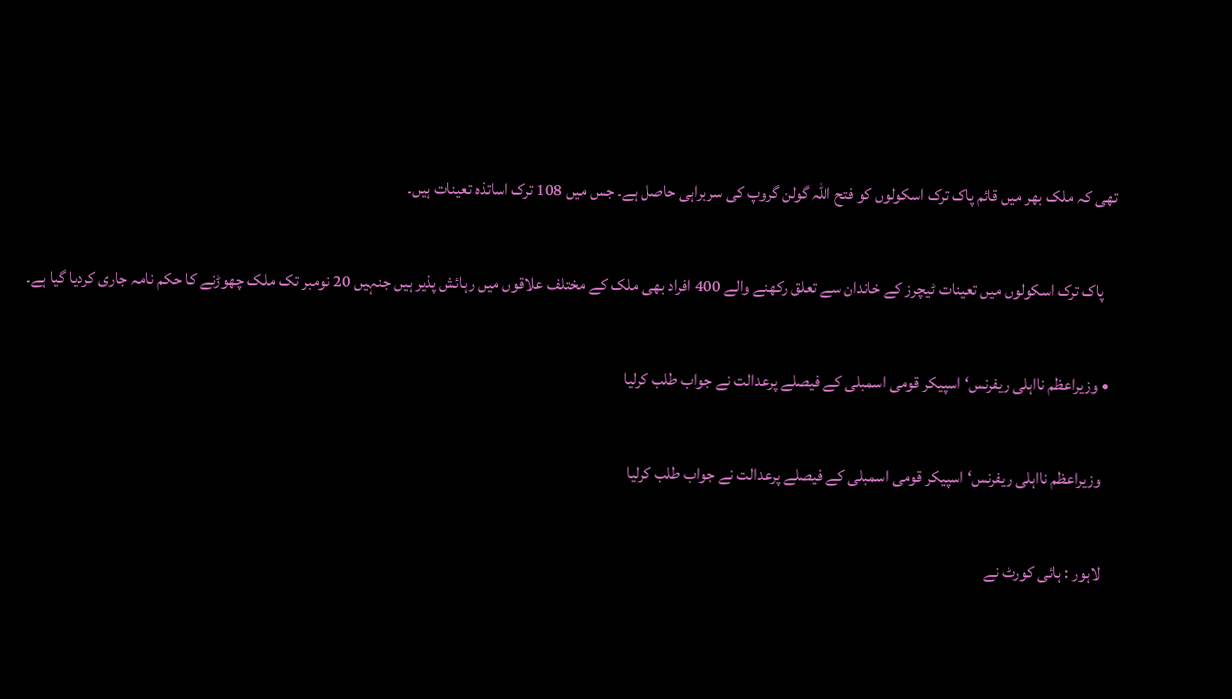تھی کہ ملک بھر میں قائم پاک ترک اسکولوں کو فتح اللہ گولن گروپ کی سربراہی حاصل ہے۔ جس میں 108 ترک اساتذہ تعینات ہیں۔

    پاک ترک اسکولوں میں تعینات ٹیچرز کے خاندان سے تعلق رکھنے والے 400 افراد بھی ملک کے مختلف علاقوں میں رہائش پذیر ہیں جنہیں 20 نومبر تک ملک چھوڑنے کا حکم نامہ جاری کردیا گیا ہے۔

  • وزیراعظم نااہلی ریفرنس‘ اسپیکر قومی اسمبلی کے فیصلے پرعدالت نے جواب طلب کرلیا

    وزیراعظم نااہلی ریفرنس‘ اسپیکر قومی اسمبلی کے فیصلے پرعدالت نے جواب طلب کرلیا

    لاہور : ہائی کورٹ نے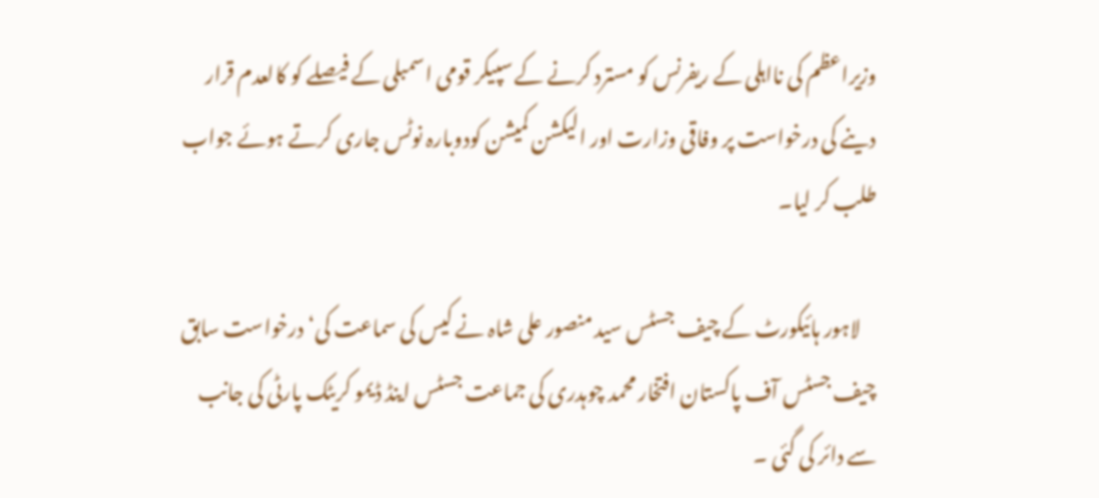وزیراعظم کی نااہلی کے ریفرنس کو مسترد کرنے کے سپیکر قومی اسمبلی کے فیصلے کو کالعدم قرار دینے کی درخواست پر وفاقی وزارت اور الیکشن کمیشن کودوبارہ نوٹس جاری کرتے ہوئے جواب طلب کر لیا۔

    لاہور ہائیکورٹ کے چیف جسٹس سید منصور علی شاہ نے کیس کی سماعت کی‘ درخواست سابق چیف جسٹس آف پاکستان افتخار محمد چوہدری کی جماعت جسٹس اینڈ ڈیمو کریٹک پارٹی کی جانب سے دائر کی گئی ۔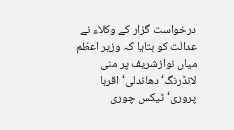درخواست گزار کے وکلاء نے عدالت کو بتایا کہ وزیر اعظم میاں نوازشریف پر منی لانڈرنگ‘ دھاندلی‘ اقربا پروری‘ ٹیکس چوری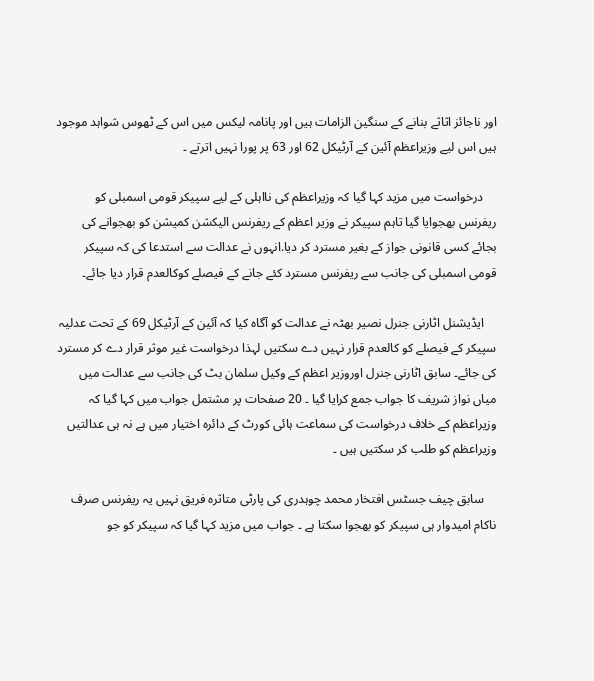اور ناجائز اثاثے بنانے کے سنگین الزامات ہیں اور پانامہ لیکس میں اس کے ٹھوس شواہد موجود ہیں اس لیے وزیراعظم آئین کے آرٹیکل 62 اور 63 پر پورا نہیں اترتے ۔

    درخواست میں مزید کہا گیا کہ وزیراعظم کی نااہلی کے لیے سپیکر قومی اسمبلی کو ریفرنس بھجوایا گیا تاہم سپیکر نے وزیر اعظم کے ریفرنس الیکشن کمیشن کو بھجوانے کی بجائے کسی قانونی جواز کے بغیر مسترد کر دیا.انہوں نے عدالت سے استدعا کی کہ سپیکر قومی اسمبلی کی جانب سے ریفرنس مسترد کئے جانے کے فیصلے کوکالعدم قرار دیا جائے۔

    ایڈیشنل اٹارنی جنرل نصیر بھٹہ نے عدالت کو آگاہ کیا کہ آئین کے آرٹیکل 69 کے تحت عدلیہ سپیکر کے فیصلے کو کالعدم قرار نہیں دے سکتیں لہذا درخواست غیر موثر قرار دے کر مسترد کی جائے۔ سابق اٹارنی جنرل اوروزیر اعظم کے وکیل سلمان بٹ کی جانب سے عدالت میں میاں نواز شریف کا جواب جمع کرایا گیا ۔ 20 صفحات پر مشتمل جواب میں کہا گیا کہ وزیراعظم کے خلاف درخواست کی سماعت ہائی کورٹ کے دائرہ اختیار میں ہے نہ ہی عدالتیں وزیراعظم کو طلب کر سکتیں ہیں ۔

    سابق چیف جسٹس افتخار محمد چوہدری کی پارٹی متاثرہ فریق نہیں یہ ریفرنس صرف ناکام امیدوار ہی سپیکر کو بھجوا سکتا ہے ۔ جواب میں مزید کہا گیا کہ سپیکر کو جو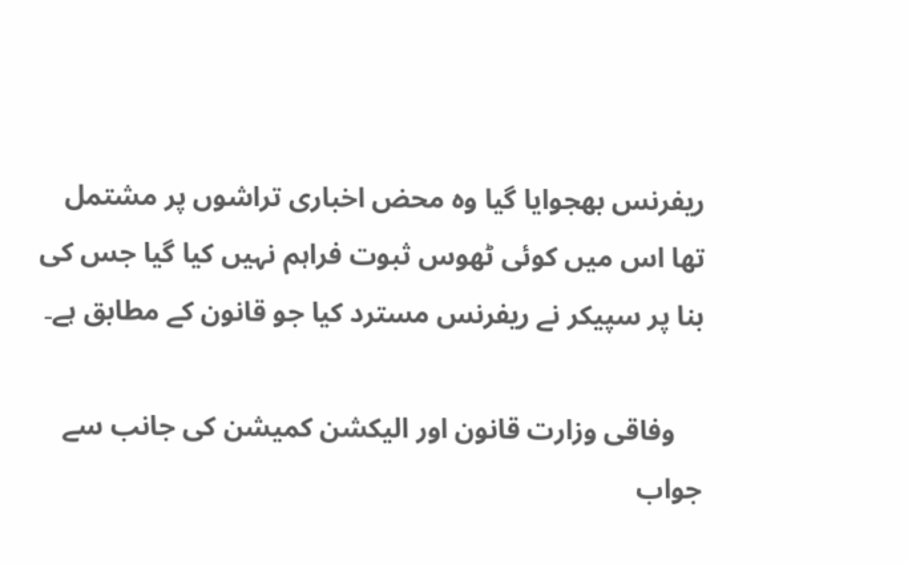ریفرنس بھجوایا گیا وہ محض اخباری تراشوں پر مشتمل تھا اس میں کوئی ٹھوس ثبوت فراہم نہیں کیا گیا جس کی بنا پر سپیکر نے ریفرنس مسترد کیا جو قانون کے مطابق ہے۔

    وفاقی وزارت قانون اور الیکشن کمیشن کی جانب سے جواب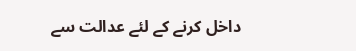داخل کرنے کے لئے عدالت سے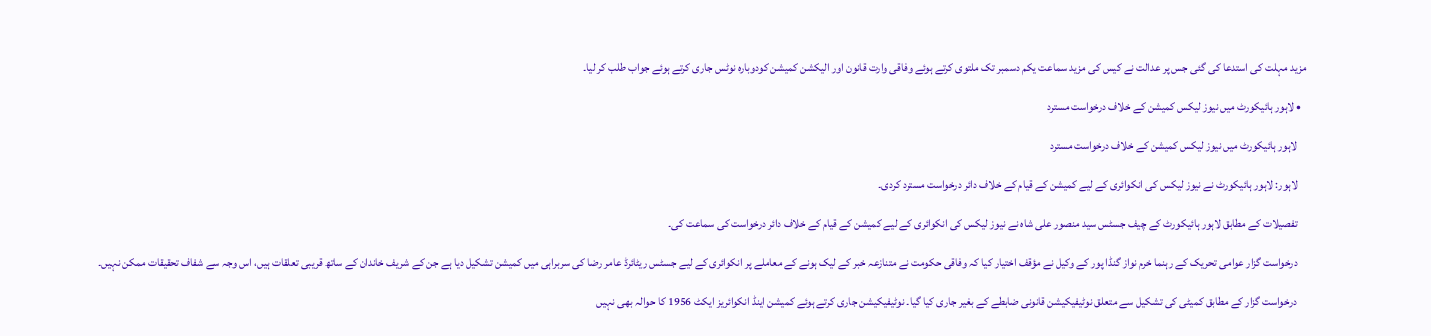مزید مہلت کی استدعا کی گئی جس پر عدالت نے کیس کی مزید سماعت یکم دسمبر تک ملتوی کرتے ہوئے وفاقی وارت قانون اور الیکشن کمیشن کودوبارہ نوٹس جاری کرتے ہوئے جواب طلب کر لیا۔

  • لاہور ہائیکورٹ میں نیوز لیکس کمیشن کے خلاف درخواست مسترد

    لاہور ہائیکورٹ میں نیوز لیکس کمیشن کے خلاف درخواست مسترد

    لاہور: لاہور ہائیکورٹ نے نیوز لیکس کی انکوائری کے لیے کمیشن کے قیام کے خلاف دائر درخواست مسترد کردی۔

    تفصیلات کے مطابق لاہور ہائیکورٹ کے چیف جسٹس سید منصور علی شاہ نے نیوز لیکس کی انکوائری کے لیے کمیشن کے قیام کے خلاف دائر درخواست کی سماعت کی۔

    درخواست گزار عوامی تحریک کے رہنما خرم نواز گنڈا پور کے وکیل نے مؤقف اختیار کیا کہ وفاقی حکومت نے متنازعہ خبر کے لیک ہونے کے معاملے پر انکوائری کے لیے جسٹس ریٹائرڈ عامر رضا کی سربراہی میں کمیشن تشکیل دیا ہے جن کے شریف خاندان کے ساتھ قریبی تعلقات ہیں، اس وجہ سے شفاف تحقیقات ممکن نہیں۔

    درخواست گزار کے مطابق کمیٹی کی تشکیل سے متعلق نوٹیفیکیشن قانونی ضابطے کے بغیر جاری کیا گیا۔ نوٹیفیکیشن جاری کرتے ہوئے کمیشن اینڈ انکوائریز ایکٹ 1956 کا حوالہ بھی نہیں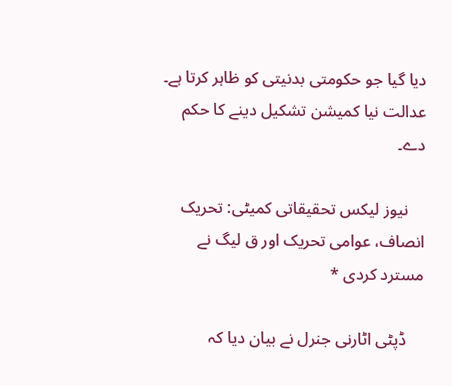دیا گیا جو حکومتی بدنیتی کو ظاہر کرتا ہے۔ عدالت نیا کمیشن تشکیل دینے کا حکم دے۔

    نیوز لیکس تحقیقاتی کمیٹی: تحریک انصاف، عوامی تحریک اور ق لیگ نے مسترد کردی *

    ڈپٹی اٹارنی جنرل نے بیان دیا کہ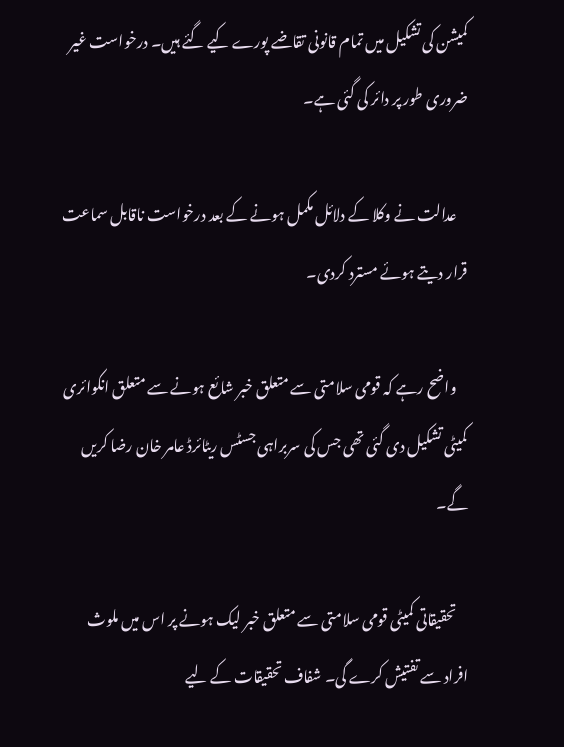کمیشن کی تشکیل میں تمام قانونی تقاضے پورے کیے گئے ہیں۔ درخواست غیر ضروری طور پر دائر کی گئی ہے۔

    عدالت نے وکلا کے دلائل مکمل ہونے کے بعد درخواست ناقابل سماعت قرار دیتے ہوئے مسترد کردی۔

    واضح رہے کہ قومی سلامتی سے متعلق خبر شائع ہونے سے متعلق انکوائری کمیٹی تشکیل دی گئی تھی جس کی سربراہی جسٹس ریٹائرڈ عامر خان رضا کریں گے۔

    تحقیقاتی کمیٹی قومی سلامتی سے متعلق خبر لیک ہونے پر اس میں ملوث افراد سے تفتیش کرے گی۔ شفاف تحقیقات کے لیے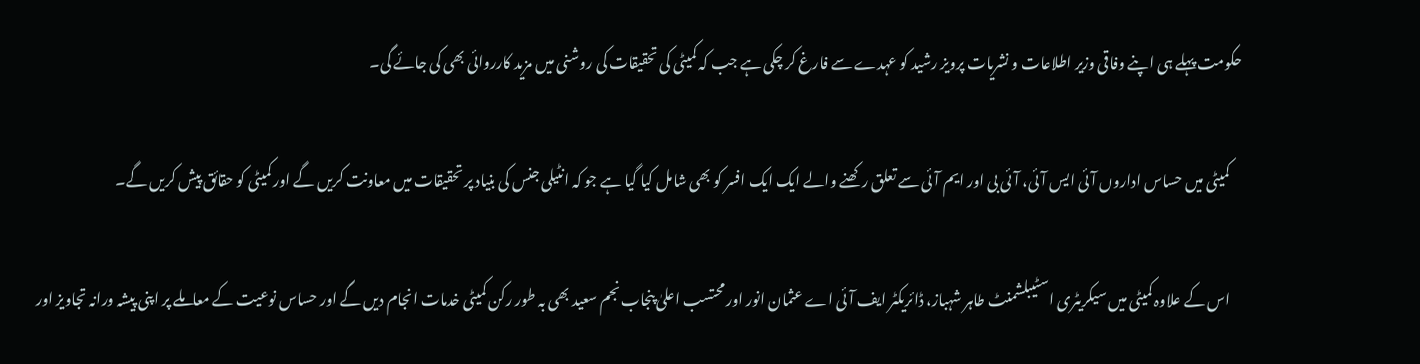حکومت پہلے ہی اپنے وفاقی وزیر اطلاعات و نشریات پرویز رشید کو عہدے سے فارغ کر چکی ہے جب کہ کمیٹی کی تحقیقات کی روشنی میں مزید کارروائی بھی کی جائے گی۔

    کمیٹی میں حساس اداروں آئی ایس آئی، آئی بی اور ایم آئی سے تعلق رکھنے والے ایک ایک افسر کو بھی شامل کیا گیا ہے جو کہ انٹیلی جنس کی بنیاد پر تحقیقات میں معاونت کریں گے اور کمیٹی کو حقائق پیش کریں گے۔

    اس کے علاوہ کمیٹی میں سیکریٹری اسٹیبلشمنٹ طاہر شہباز، ڈائریکٹر ایف آئی اے عثمان انور اور محتسب اعلیٰ پنجاب نجم سعید بھی بہ طور رکن کمیٹی خدمات انجام دیں گے اور حساس نوعیت کے معاملے پر اپنی پیشہ ورانہ تجاویز اور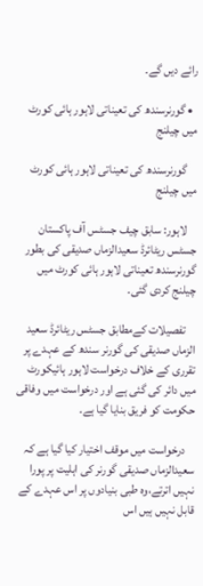رائے دیں گے۔

  • گورنرسندھ کی تعیناتی لاہور ہائی کورٹ میں چیلنج

    گورنرسندھ کی تعیناتی لاہور ہائی کورٹ میں چیلنج

    لاہور: سابق چیف جسٹس آف پاکستان جسٹس ریٹائرڈ سعیدالزماں صدیقی کی بطور گورنرسندھ تعیناتی لاہور ہائی کورٹ میں چیلنج کردی گئی۔

    تفصیلات کےمطابق جسٹس ریٹائرڈ سعید الزماں صدیقی کی گورنر سندھ کے عہدے پر تقرری کے خلاف درخواست لاہور ہائیکورٹ میں دائر کی گئی ہے اور درخواست میں وفاقی حکومت کو فریق بنایا گیا ہے۔

    درخواست میں موقف اختیار کیا گیا ہے کہ سعیدالزماں صدیقی گورنر کی اہلیت پر پورا نہیں اترتے،وہ طبی بنیادوں پر اس عہدے کے قابل نہیں ہیں اس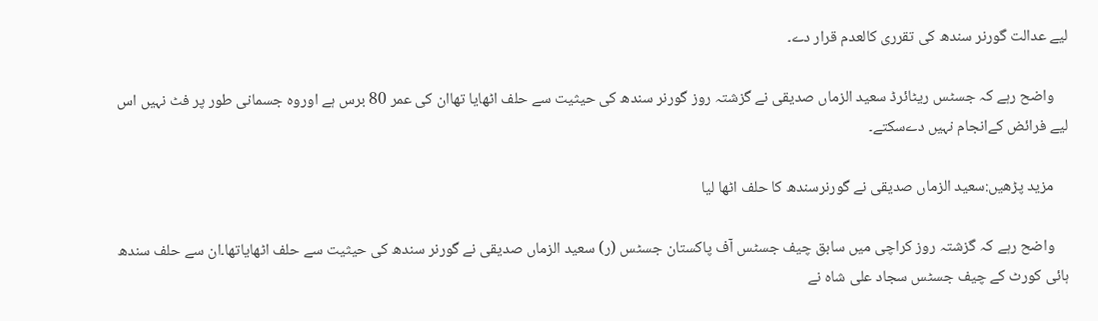لیے عدالت گورنر سندھ کی تقرری کالعدم قرار دے۔

    واضح رہے کہ جسٹس ریٹائرڈ سعید الزماں صدیقی نے گزشتہ روز گورنر سندھ کی حیثیت سے حلف اٹھایا تھاان کی عمر 80 برس ہے اوروہ جسمانی طور پر فٹ نہیں اس لیے فرائض کےانجام نہیں دےسکتے۔

    مزید پڑھیں:سعید الزماں صدیقی نے گورنرسندھ کا حلف اٹھا لیا

    واضح رہے کہ گزشتہ روز کراچی میں سابق چیف جسٹس آف پاکستان جسٹس (ر) سعید الزماں صدیقی نے گورنر سندھ کی حیثیت سے حلف اٹھایاتھا۔ان سے حلف سندھ ہائی کورٹ کے چیف جسٹس سجاد علی شاہ نے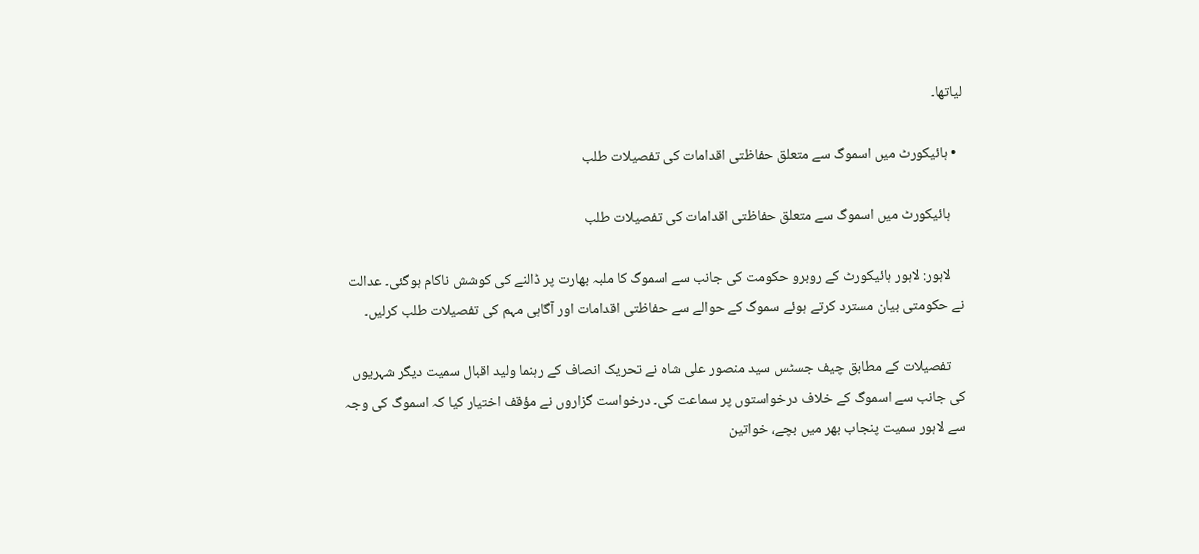لیاتھا۔

  • ہائیکورٹ میں اسموگ سے متعلق حفاظتی اقدامات کی تفصیلات طلب

    ہائیکورٹ میں اسموگ سے متعلق حفاظتی اقدامات کی تفصیلات طلب

    لاہور: لاہور ہائیکورٹ کے روبرو حکومت کی جانب سے اسموگ کا ملبہ بھارت پر ڈالنے کی کوشش ناکام ہوگئی۔ عدالت نے حکومتی بیان مسترد کرتے ہوئے سموگ کے حوالے سے حفاظتی اقدامات اور آگاہی مہم کی تفصیلات طلب کرلیں۔

    تفصیلات کے مطابق چیف جسٹس سید منصور علی شاہ نے تحریک انصاف کے رہنما ولید اقبال سمیت دیگر شہریوں کی جانب سے اسموگ کے خلاف درخواستوں پر سماعت کی۔ درخواست گزاروں نے مؤقف اختیار کیا کہ اسموگ کی وجہ سے لاہور سمیت پنجاب بھر میں بچے، خواتین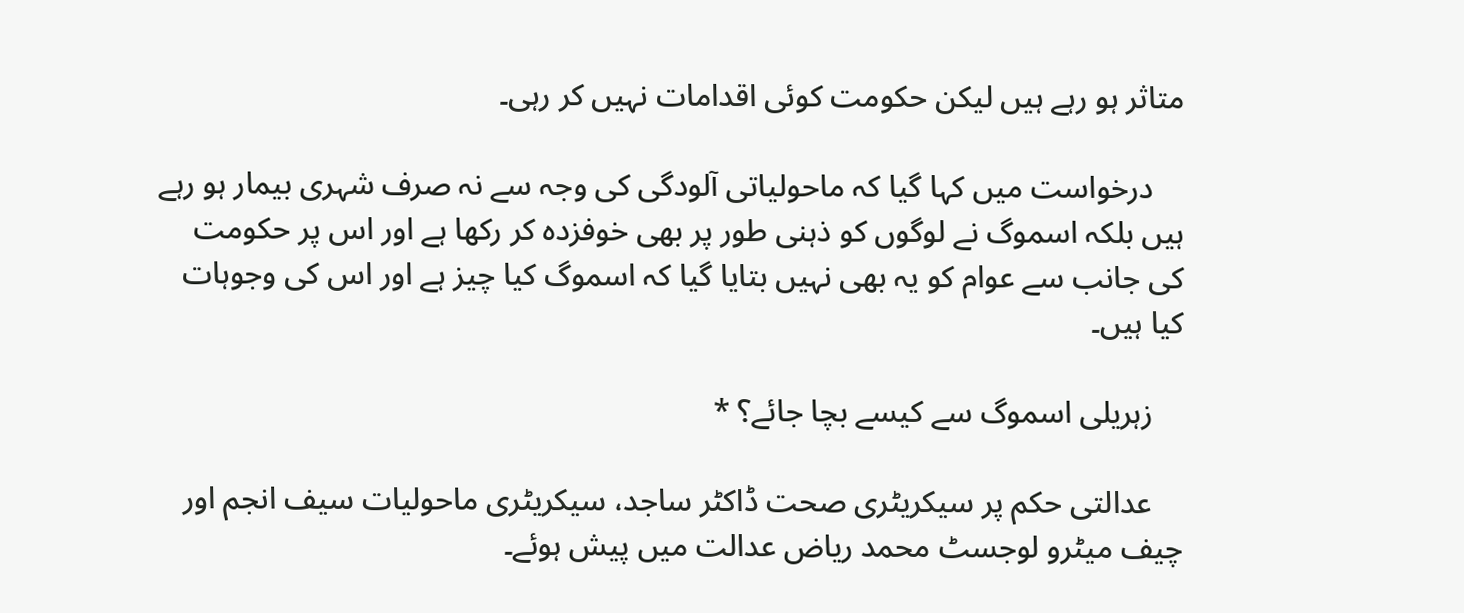متاثر ہو رہے ہیں لیکن حکومت کوئی اقدامات نہیں کر رہی۔

    درخواست میں کہا گیا کہ ماحولیاتی آلودگی کی وجہ سے نہ صرف شہری بیمار ہو رہے ہیں بلکہ اسموگ نے لوگوں کو ذہنی طور پر بھی خوفزدہ کر رکھا ہے اور اس پر حکومت کی جانب سے عوام کو یہ بھی نہیں بتایا گیا کہ اسموگ کیا چیز ہے اور اس کی وجوہات کیا ہیں۔

    زہریلی اسموگ سے کیسے بچا جائے؟ *

    عدالتی حکم پر سیکریٹری صحت ڈاکٹر ساجد، سیکریٹری ماحولیات سیف انجم اور چیف میٹرو لوجسٹ محمد ریاض عدالت میں پیش ہوئے۔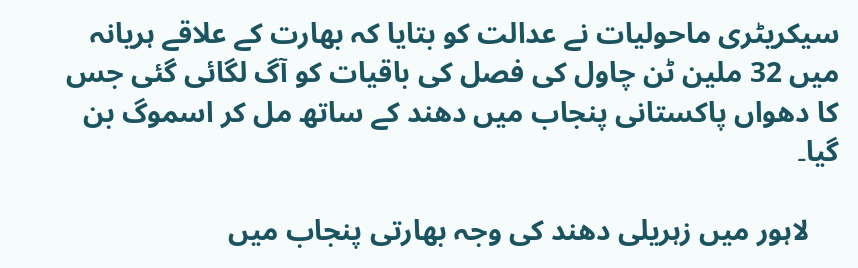سیکریٹری ماحولیات نے عدالت کو بتایا کہ بھارت کے علاقے ہریانہ میں 32 ملین ٹن چاول کی فصل کی باقیات کو آگ لگائی گئی جس کا دھواں پاکستانی پنجاب میں دھند کے ساتھ مل کر اسموگ بن گیا۔

    لاہور میں زہریلی دھند کی وجہ بھارتی پنجاب میں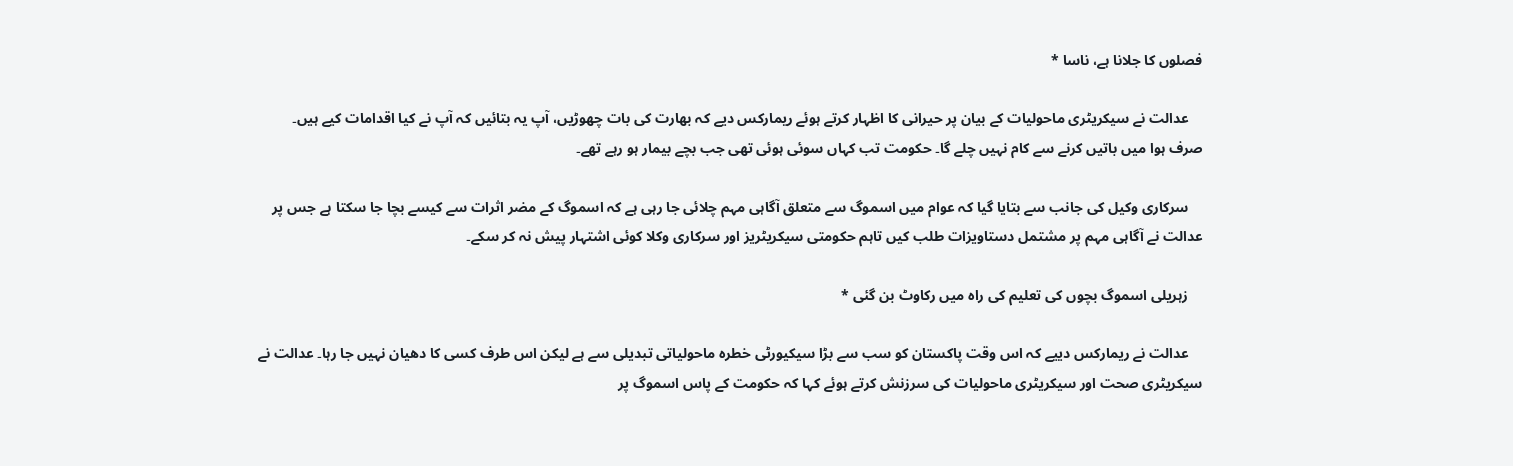فصلوں کا جلانا ہے، ناسا *

    عدالت نے سیکریٹری ماحولیات کے بیان پر حیرانی کا اظہار کرتے ہوئے ریمارکس دیے کہ بھارت کی بات چھوڑیں، آپ یہ بتائیں کہ آپ نے کیا اقدامات کیے ہیں۔ صرف ہوا میں باتیں کرنے سے کام نہیں چلے گا۔ حکومت تب کہاں سوئی ہوئی تھی جب بچے بیمار ہو رہے تھے۔

    سرکاری وکیل کی جانب سے بتایا گیا کہ عوام میں اسموگ سے متعلق آگاہی مہم چلائی جا رہی ہے کہ اسموگ کے مضر اثرات سے کیسے بچا جا سکتا ہے جس پر عدالت نے آگاہی مہم پر مشتمل دستاویزات طلب کیں تاہم حکومتی سیکریٹریز اور سرکاری وکلا کوئی اشتہار پیش نہ کر سکے۔

    زہریلی اسموگ بچوں کی تعلیم کی راہ میں رکاوٹ بن گئی *

    عدالت نے ریمارکس دییے کہ اس وقت پاکستان کو سب سے بڑا سیکیورٹی خطرہ ماحولیاتی تبدیلی سے ہے لیکن اس طرف کسی کا دھیان نہیں جا رہا۔ عدالت نے سیکریٹری صحت اور سیکریٹری ماحولیات کی سرزنش کرتے ہوئے کہا کہ حکومت کے پاس اسموگ پر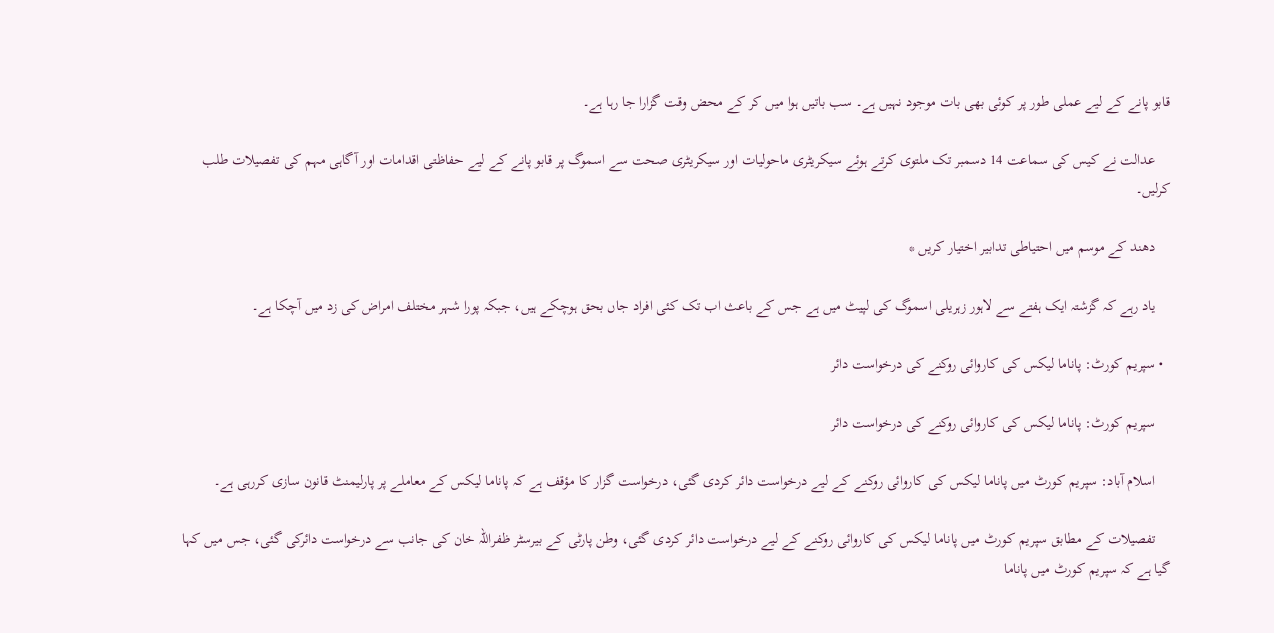قابو پانے کے لیے عملی طور پر کوئی بھی بات موجود نہیں ہے۔ سب باتیں ہوا میں کر کے محض وقت گزارا جا رہا ہے۔

    عدالت نے کیس کی سماعت 14 دسمبر تک ملتوی کرتے ہوئے سیکریٹری ماحولیات اور سیکریٹری صحت سے اسموگ پر قابو پانے کے لیے حفاظتی اقدامات اور آگاہی مہم کی تفصیلات طلب کرلیں۔

    دھند کے موسم میں احتیاطی تدابیر اختیار کریں *

    یاد رہے کہ گزشتہ ایک ہفتے سے لاہور زہریلی اسموگ کی لپیٹ میں ہے جس کے باعث اب تک کئی افراد جاں بحق ہوچکے ہیں، جبکہ پورا شہر مختلف امراض کی زد میں آچکا ہے۔

  • سپریم کورٹ: پاناما لیکس کی کاروائی روکنے کی درخواست دائر

    سپریم کورٹ: پاناما لیکس کی کاروائی روکنے کی درخواست دائر

    اسلام آباد: سپریم کورٹ میں پاناما لیکس کی کاروائی روکنے کے لیے درخواست دائر کردی گئی، درخواست گزار کا مؤقف ہے کہ پاناما لیکس کے معاملے پر پارلیمنٹ قانون سازی کررہی ہے۔

    تفصیلات کے مطابق سپریم کورٹ میں پاناما لیکس کی کاروائی روکنے کے لیے درخواست دائر کردی گئی، وطن پارٹی کے بیرسٹر ظفراللہ خان کی جانب سے درخواست دائرکی گئی، جس میں کہا گیا ہے کہ سپریم کورٹ میں پاناما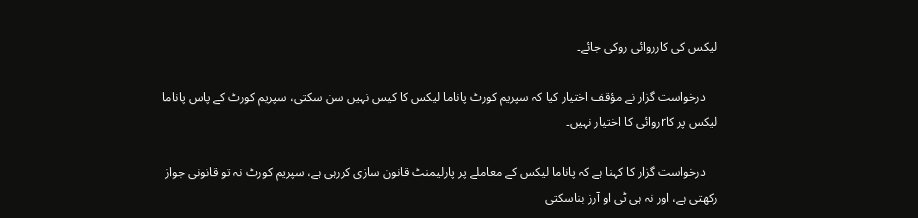لیکس کی کارروائی روکی جائے۔

    درخواست گزار نے مؤقف اختیار کیا کہ سپریم کورٹ پاناما لیکس کا کیس نہیں سن سکتی، سپریم کورٹ کے پاس پاناما لیکس پر کاrروائی کا اختیار نہیں۔

    درخواست گزار کا کہنا ہے کہ پاناما لیکس کے معاملے پر پارلیمنٹ قانون سازی کررہی ہے، سپریم کورٹ نہ تو قانونی جواز رکھتی ہے، اور نہ ہی ٹی او آرز بناسکتی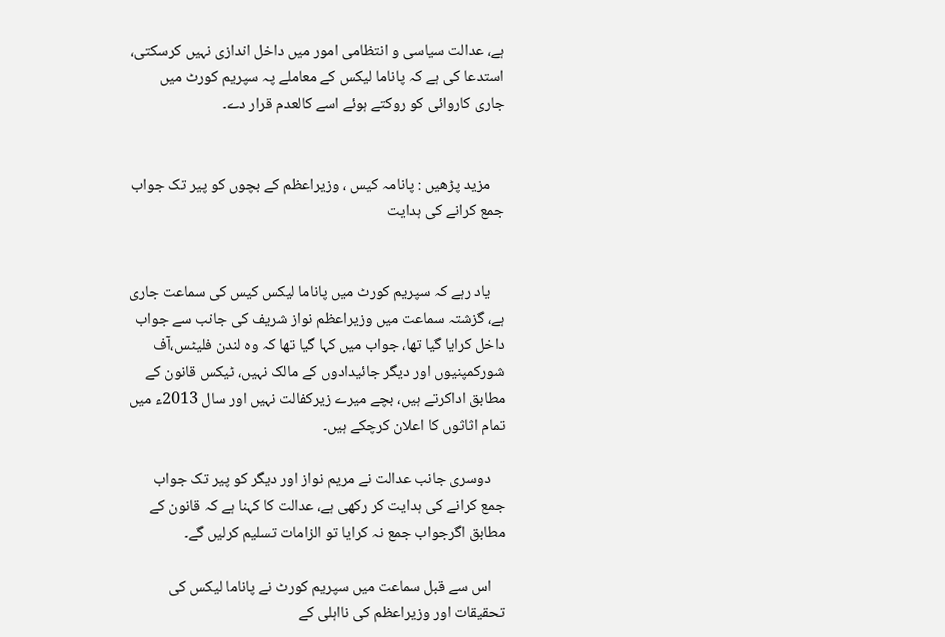ہے، عدالت سیاسی و انتظامی امور میں داخل اندازی نہیں کرسکتی، استدعا کی ہے کہ پاناما لیکس کے معاملے پہ سپریم کورٹ میں جاری کاروائی کو روکتے ہوئے اسے کالعدم قرار دے۔


    مزید پڑھیں : پانامہ کیس ، وزیراعظم کے بچوں کو پیر تک جواب جمع کرانے کی ہدایت


    یاد رہے کہ سپریم کورٹ میں پاناما لیکس کیس کی سماعت جاری ہے، گزشتہ سماعت میں وزیراعظم نواز شریف کی جانب سے جواب داخل کرایا گیا تھا، جواب میں کہا گیا تھا کہ وہ لندن فلیٹس،آف شورکمپنیوں اور دیگر جائیدادوں کے مالک نہیں، ٹیکس قانون کے مطابق اداکرتے ہیں، بچے میرے زیرکفالت نہیں اور سال 2013ء میں تمام اثاثوں کا اعلان کرچکے ہیں۔

    دوسری جانب عدالت نے مریم نواز اور دیگر کو پیر تک جواب جمع کرانے کی ہدایت کر رکھی ہے، عدالت کا کہنا ہے کہ قانون کے مطابق اگرجواب جمع نہ کرایا تو الزامات تسلیم کرلیں گے۔

    اس سے قبل سماعت میں سپریم کورٹ نے پاناما لیکس کی تحقیقات اور وزیراعظم کی نااہلی کے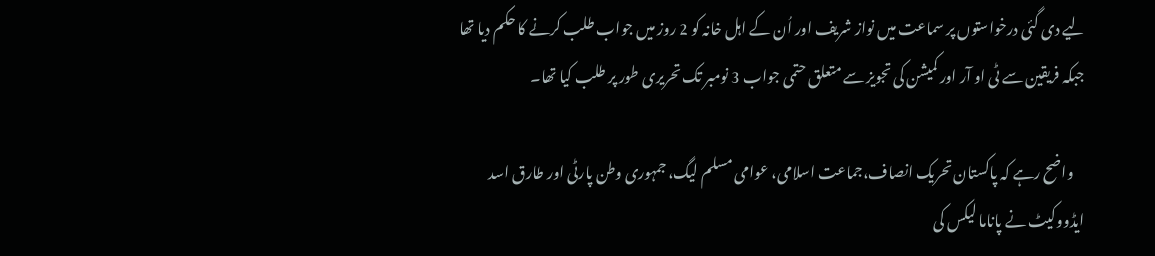لیے دی گئی درخواستوں پر سماعت میں نواز شریف اور اُن کے اہل خانہ کو 2 روز میں جواب طلب کرنے کا حکم دیا تھا جبکہ فریقین سے ٹی او آر اور کمیشن کی تجویز سے متعلق حتمی جواب 3 نومبر تک تحریری طور پر طلب کیا تھا۔

    واضح رہے کہ پاکستان تحریک انصاف،جماعت اسلامی، عوامی مسلم لیگ، جمہوری وطن پارٹی اور طارق اسد ایڈووکیٹ نے پاناما لیکس کی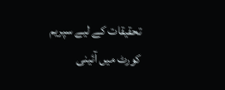تحقیقات کے لیے سپریم کورٹ میں آئینی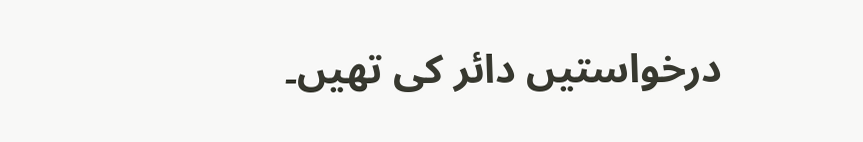درخواستیں دائر کی تھیں۔